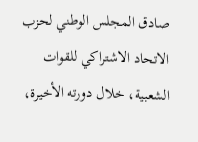صادق المجلس الوطني لحزب الاتحاد الاشتراكي للقوات الشعبية، خلال دورته الأخيرة،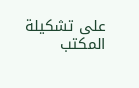على تشكيلة المكتب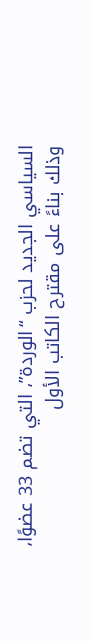السياسي الجديد لحزب “الوردة”، التي تضم 33 عضوًا، وذلك بناءً على مقترح الكاتب الأول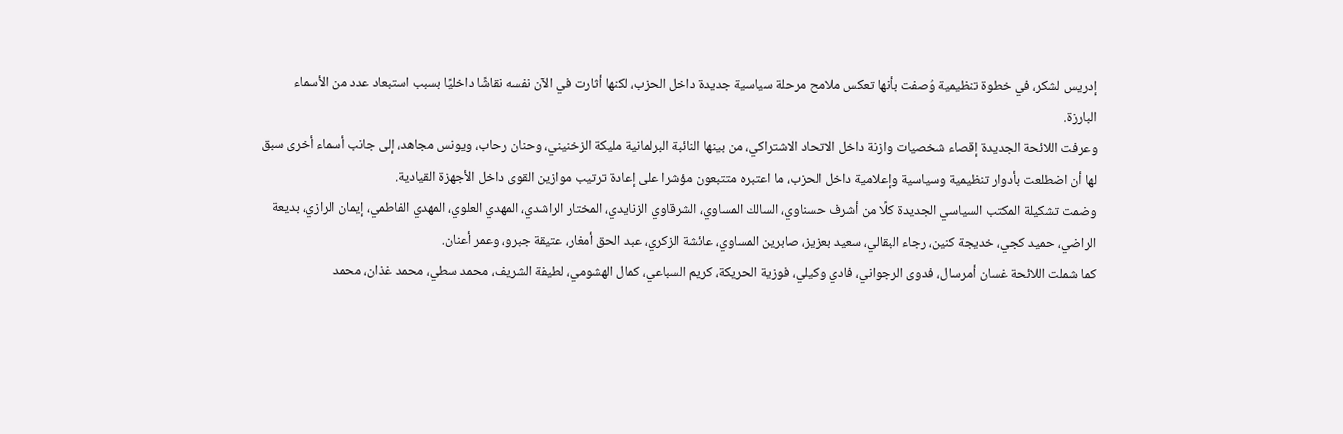إدريس لشكر، في خطوة تنظيمية وُصفت بأنها تعكس ملامح مرحلة سياسية جديدة داخل الحزب، لكنها أثارت في الآن نفسه نقاشًا داخليًا بسبب استبعاد عدد من الأسماء البارزة.
وعرفت اللائحة الجديدة إقصاء شخصيات وازنة داخل الاتحاد الاشتراكي، من بينها النائبة البرلمانية مليكة الزخنيني، وحنان رحاب، ويونس مجاهد، إلى جانب أسماء أخرى سبق لها أن اضطلعت بأدوار تنظيمية وسياسية وإعلامية داخل الحزب، ما اعتبره متتبعون مؤشرا على إعادة ترتيب موازين القوى داخل الأجهزة القيادية.
وضمت تشكيلة المكتب السياسي الجديدة كلًا من أشرف حسناوي، السالك المساوي، الشرقاوي الزنايدي، المختار الراشدي، المهدي العلوي، المهدي الفاطمي، إيمان الرازي، بديعة الراضي، حميد كجي، خديجة كنين، رجاء البقالي، سعيد بعزيز، صابرين المساوي، عائشة الزكري، عبد الحق أمغار، عتيقة جبرو، وعمر أعنان.
كما شملت اللائحة غسان أمرسال، فدوى الرجواني، فادي وكيلي، فوزية الحريكة، كريم السباعي، كمال الهشومي، لطيفة الشريف، محمد سطي، محمد غذان، محمد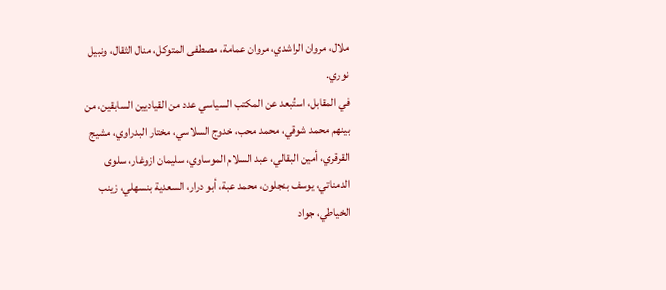ملال، مروان الراشدي، مروان عمامة، مصطفى المتوكل، منال الثقال، ونبيل نوري.
في المقابل، استُبعد عن المكتب السياسي عدد من القياديين السابقين، من بينهم محمد شوقي، محمد محب، خدوج السلاسي، مختار البدراوي، مشيج القرقري، أمين البقالي، عبد السلام الموساوي، سليمان ازوغار، سلوى الدمناتي، يوسف بنجلون، محمد عبة، أبو درار، السعدية بنسهلي، زينب الخياطي، جواد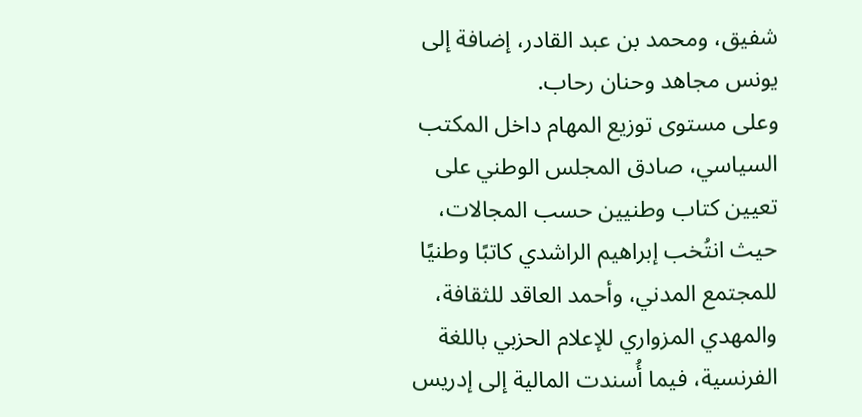شفيق، ومحمد بن عبد القادر، إضافة إلى يونس مجاهد وحنان رحاب.
وعلى مستوى توزيع المهام داخل المكتب السياسي، صادق المجلس الوطني على تعيين كتاب وطنيين حسب المجالات، حيث انتُخب إبراهيم الراشدي كاتبًا وطنيًا للمجتمع المدني، وأحمد العاقد للثقافة، والمهدي المزواري للإعلام الحزبي باللغة الفرنسية، فيما أُسندت المالية إلى إدريس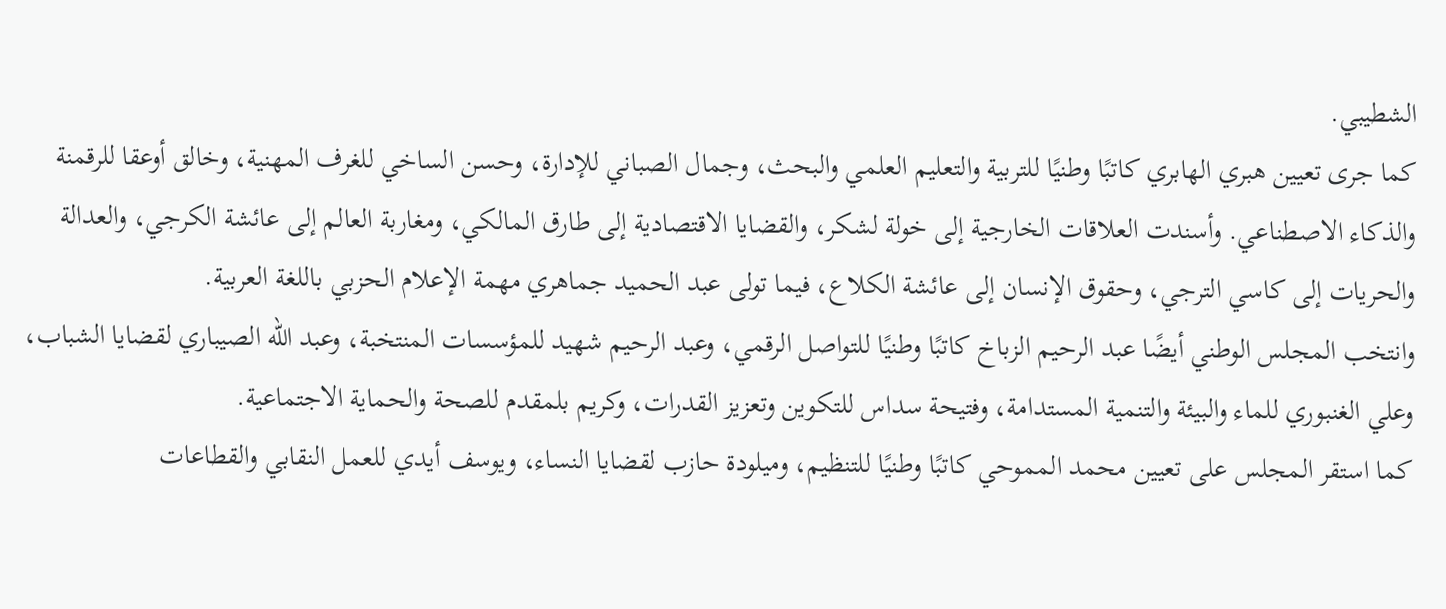الشطيبي.
كما جرى تعيين هبري الهابري كاتبًا وطنيًا للتربية والتعليم العلمي والبحث، وجمال الصباني للإدارة، وحسن الساخي للغرف المهنية، وخالق أوعقا للرقمنة والذكاء الاصطناعي. وأسندت العلاقات الخارجية إلى خولة لشكر، والقضايا الاقتصادية إلى طارق المالكي، ومغاربة العالم إلى عائشة الكرجي، والعدالة والحريات إلى كاسي الترجي، وحقوق الإنسان إلى عائشة الكلاع، فيما تولى عبد الحميد جماهري مهمة الإعلام الحزبي باللغة العربية.
وانتخب المجلس الوطني أيضًا عبد الرحيم الزباخ كاتبًا وطنيًا للتواصل الرقمي، وعبد الرحيم شهيد للمؤسسات المنتخبة، وعبد الله الصيباري لقضايا الشباب، وعلي الغنبوري للماء والبيئة والتنمية المستدامة، وفتيحة سداس للتكوين وتعزيز القدرات، وكريم بلمقدم للصحة والحماية الاجتماعية.
كما استقر المجلس على تعيين محمد المموحي كاتبًا وطنيًا للتنظيم، وميلودة حازب لقضايا النساء، ويوسف أيدي للعمل النقابي والقطاعات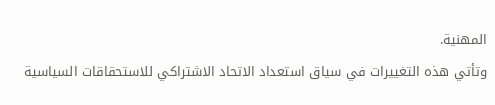المهنية.
وتأتي هذه التغييرات في سياق استعداد الاتحاد الاشتراكي للاستحقاقات السياسية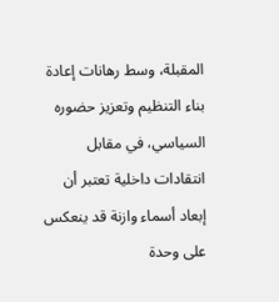المقبلة، وسط رهانات إعادة بناء التنظيم وتعزيز حضوره السياسي، في مقابل انتقادات داخلية تعتبر أن إبعاد أسماء وازنة قد ينعكس على وحدة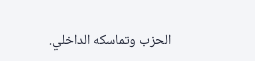الحزب وتماسكه الداخلي.